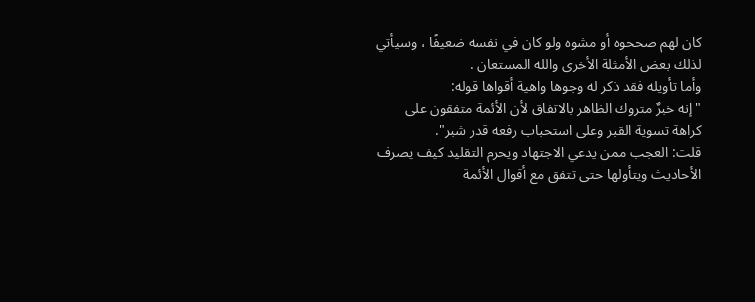كان لهم صححوه أو مشوه ولو كان في نفسه ضعيفًا ، وسيأتي لذلك بعض الأمثلة الأخرى والله المستعان .
وأما تأويله فقد ذكر له وجوها واهية أقواها قوله:
"إنه خبرٌ متروك الظاهر بالاتفاق لأن الأئمة متفقون على كراهة تسوية القبر وعلى استحباب رفعه قدر شبر".
قلت: العجب ممن يدعي الاجتهاد ويحرم التقليد كيف يصرف الأحاديث ويتأولها حتى تتفق مع أقوال الأئمة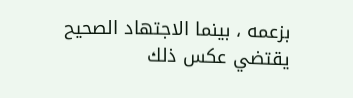بزعمه ، بينما الاجتهاد الصحيح يقتضي عكس ذلك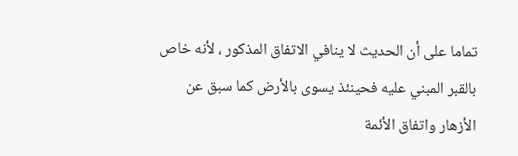تماما على أن الحديث لا ينافي الاتفاق المذكور ، لأنه خاص بالقبر المبني عليه فحينئذ يسوى بالأرض كما سبق عن الأزهار واتفاق الأئمة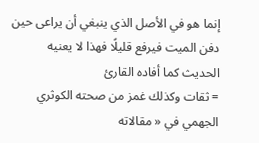إنما هو في الأصل الذي ينبغي أن يراعى حين دفن الميت فيرفع قليلًا فهذا لا يعنيه الحديث كما أفاده القارئ
= ثقات وكذلك غمز من صحته الكوثري الجهمي في « مقالاته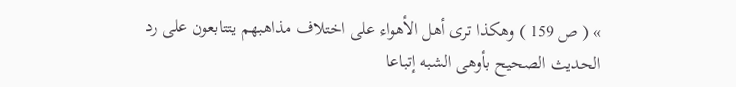» ( ص 159 ) وهكذا ترى أهل الأهواء على اختلاف مذاهبهم يتتابعون على رد الحديث الصحيح بأوهى الشبه إتباعا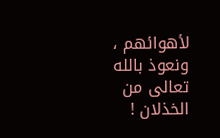لأهوائهم ، ونعوذ بالله تعالى من الخذلان !